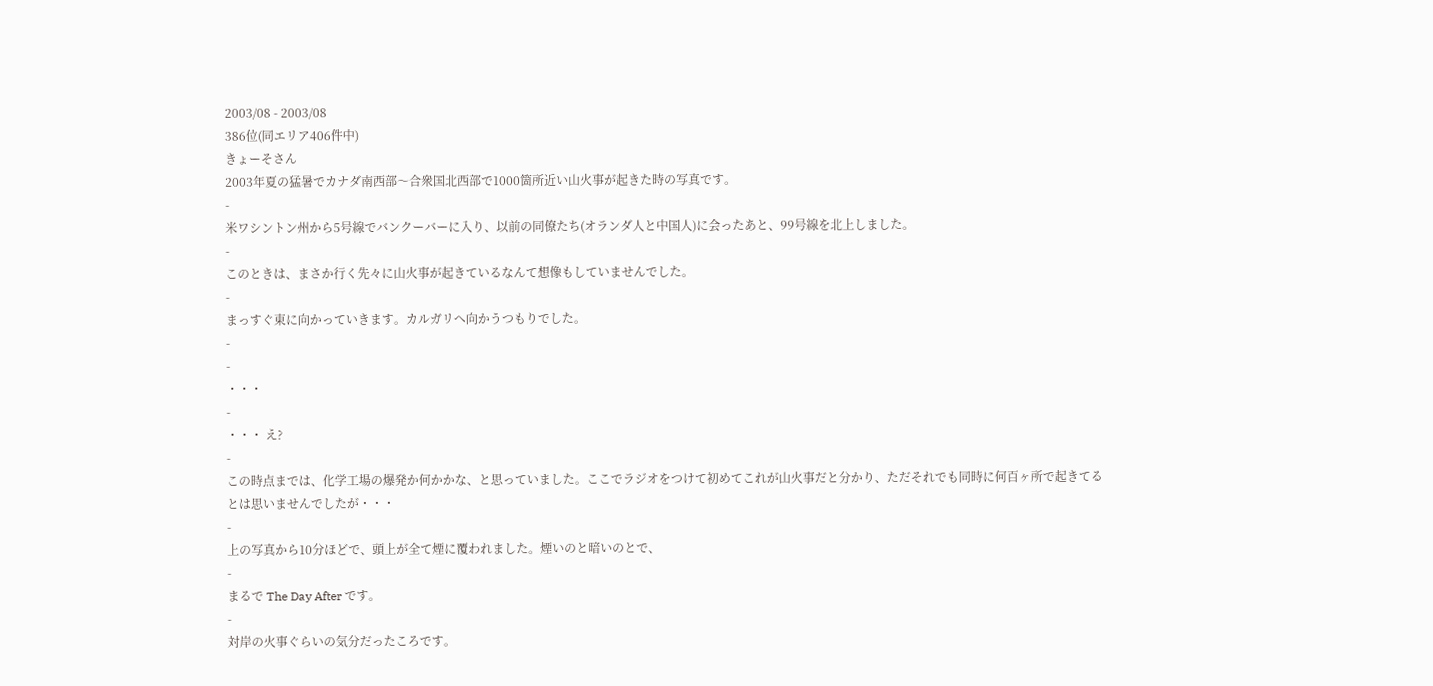2003/08 - 2003/08
386位(同エリア406件中)
きょーそさん
2003年夏の猛暑でカナダ南西部〜合衆国北西部で1000箇所近い山火事が起きた時の写真です。
-
米ワシントン州から5号線でバンクーバーに入り、以前の同僚たち(オランダ人と中国人)に会ったあと、99号線を北上しました。
-
このときは、まさか行く先々に山火事が起きているなんて想像もしていませんでした。
-
まっすぐ東に向かっていきます。カルガリへ向かうつもりでした。
-
-
・・・
-
・・・ え?
-
この時点までは、化学工場の爆発か何かかな、と思っていました。ここでラジオをつけて初めてこれが山火事だと分かり、ただそれでも同時に何百ヶ所で起きてるとは思いませんでしたが・・・
-
上の写真から10分ほどで、頭上が全て煙に覆われました。煙いのと暗いのとで、
-
まるで The Day After です。
-
対岸の火事ぐらいの気分だったころです。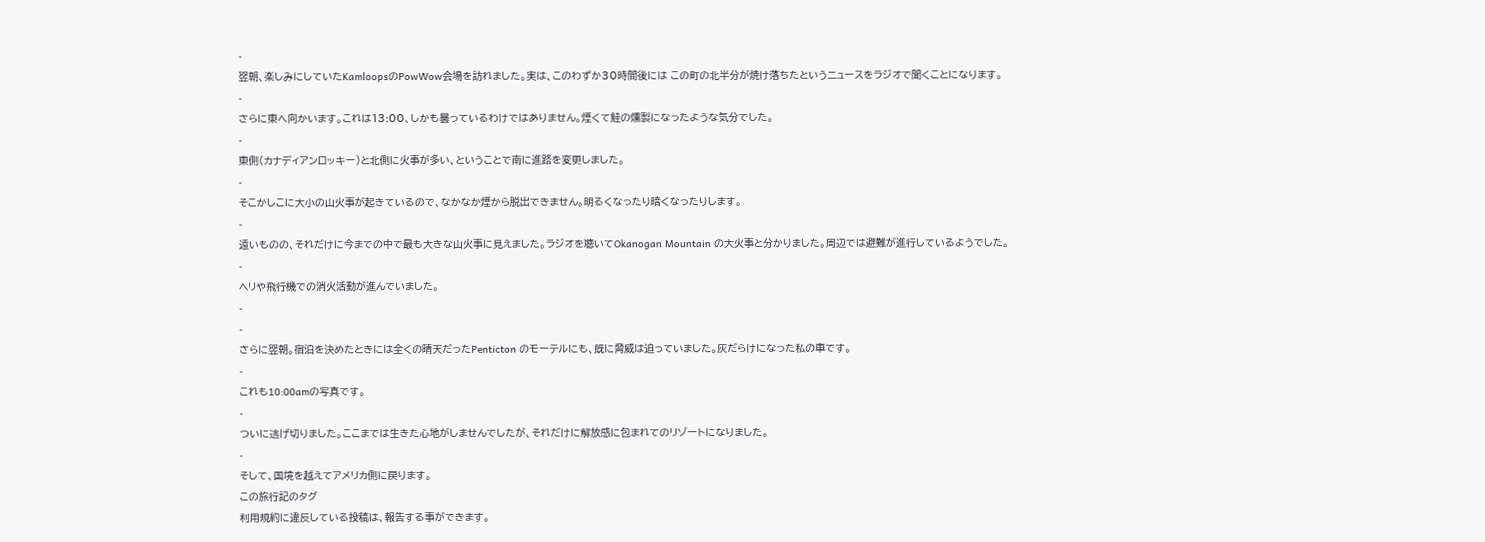-
翌朝、楽しみにしていたKamloopsのPowWow会場を訪れました。実は、このわずか30時間後には この町の北半分が焼け落ちたというニュースをラジオで聞くことになります。
-
さらに東へ向かいます。これは13:00、しかも曇っているわけではありません。煙くて鮭の燻製になったような気分でした。
-
東側(カナディアンロッキー)と北側に火事が多い、ということで南に進路を変更しました。
-
そこかしこに大小の山火事が起きているので、なかなか煙から脱出できません。明るくなったり暗くなったりします。
-
遠いものの、それだけに今までの中で最も大きな山火事に見えました。ラジオを聴いてOkanogan Mountain の大火事と分かりました。周辺では避難が進行しているようでした。
-
ヘリや飛行機での消火活動が進んでいました。
-
-
さらに翌朝。宿泊を決めたときには全くの晴天だったPenticton のモーテルにも、既に脅威は迫っていました。灰だらけになった私の車です。
-
これも10:00amの写真です。
-
ついに逃げ切りました。ここまでは生きた心地がしませんでしたが、それだけに解放感に包まれてのリゾートになりました。
-
そして、国境を越えてアメリカ側に戻ります。
この旅行記のタグ
利用規約に違反している投稿は、報告する事ができます。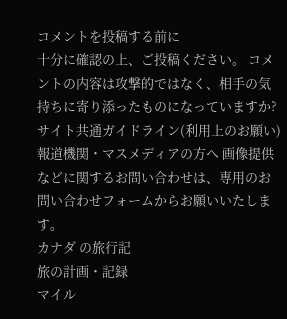コメントを投稿する前に
十分に確認の上、ご投稿ください。 コメントの内容は攻撃的ではなく、相手の気持ちに寄り添ったものになっていますか?
サイト共通ガイドライン(利用上のお願い)報道機関・マスメディアの方へ 画像提供などに関するお問い合わせは、専用のお問い合わせフォームからお願いいたします。
カナダ の旅行記
旅の計画・記録
マイル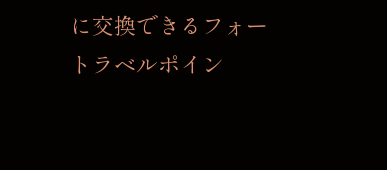に交換できるフォートラベルポイン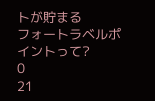トが貯まる
フォートラベルポイントって?
0
21